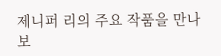제니퍼 리의 주요 작품을 만나보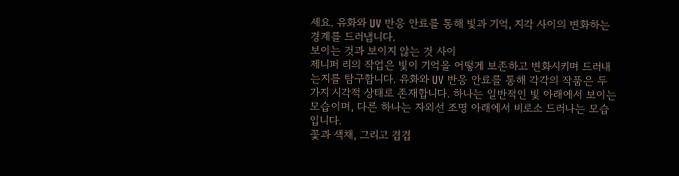세요. 유화와 UV 반응 안료를 통해 빛과 기억, 지각 사이의 변화하는 경계를 드러냅니다.
보이는 것과 보이지 않는 것 사이
제니퍼 리의 작업은 빛이 기억을 어떻게 보존하고 변화시키며 드러내는지를 탐구합니다. 유화와 UV 반응 안료를 통해 각각의 작품은 두 가지 시각적 상태로 존재합니다. 하나는 일반적인 빛 아래에서 보이는 모습이며, 다른 하나는 자외선 조명 아래에서 비로소 드러나는 모습입니다.
꽃과 색채, 그리고 겹겹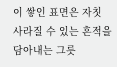이 쌓인 표면은 자칫 사라질 수 있는 흔적을 담아내는 그릇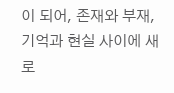이 되어, 존재와 부재, 기억과 현실 사이에 새로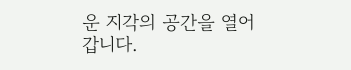운 지각의 공간을 열어갑니다.